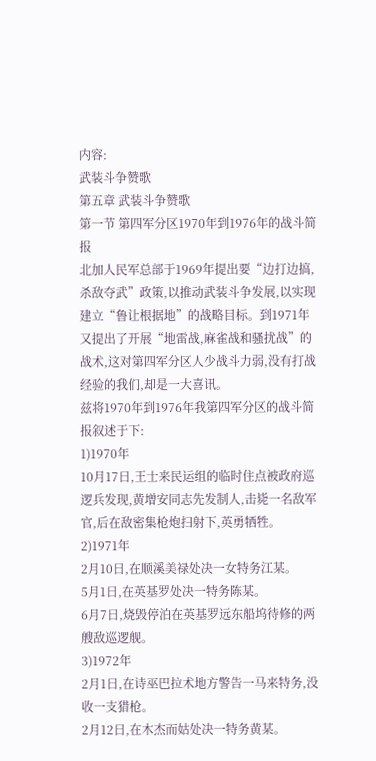内容:
武装斗争赞歌
第五章 武装斗争赞歌
第一节 第四军分区1970年到1976年的战斗简报
北加人民军总部于1969年提出要“边打边搞,杀敌夺武”政策,以推动武装斗争发展,以实现建立“鲁让根据地”的战略目标。到1971年又提出了开展“地雷战,麻雀战和骚扰战”的战术,这对第四军分区人少战斗力弱,没有打战经验的我们,却是一大喜讯。
兹将1970年到1976年我第四军分区的战斗简报叙述于下:
1)1970年
10月17日,王士来民运组的临时住点被政府巡逻兵发现,黄增安同志先发制人,击毙一名敌军官,后在敌密集枪炮扫射下,英勇牺牲。
2)1971年
2月10日,在顺溪美禄处决一女特务江某。
5月1日,在英基罗处决一特务陈某。
6月7日,烧毁停泊在英基罗远东船坞待修的两艘敌巡逻舰。
3)1972年
2月1日,在诗巫巴拉术地方警告一马来特务,没收一支猎枪。
2月12日,在木杰而姑处决一特务黄某。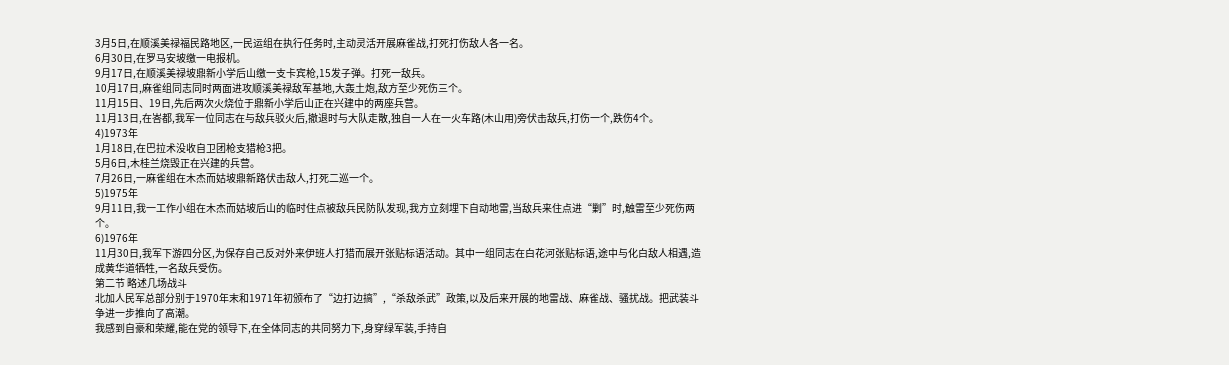3月5日,在顺溪美禄福民路地区,一民运组在执行任务时,主动灵活开展麻雀战,打死打伤敌人各一名。
6月30日,在罗马安坡缴一电报机。
9月17日,在顺溪美禄坡鼎新小学后山缴一支卡宾枪,15发子弹。打死一敌兵。
10月17日,麻雀组同志同时两面进攻顺溪美禄敌军基地,大轰土炮,敌方至少死伤三个。
11月15日、19日,先后两次火烧位于鼎新小学后山正在兴建中的两座兵营。
11月13日,在峇都,我军一位同志在与敌兵驳火后,撤退时与大队走散,独自一人在一火车路(木山用)旁伏击敌兵,打伤一个,跌伤4个。
4)1973年
1月18日,在巴拉术没收自卫团枪支猎枪3把。
5月6日,木桂兰烧毁正在兴建的兵营。
7月26日,一麻雀组在木杰而姑坡鼎新路伏击敌人,打死二巡一个。
5)1975年
9月11日,我一工作小组在木杰而姑坡后山的临时住点被敌兵民防队发现,我方立刻埋下自动地雷,当敌兵来住点进“剿”时,触雷至少死伤两个。
6)1976年
11月30日,我军下游四分区,为保存自己反对外来伊班人打猎而展开张贴标语活动。其中一组同志在白花河张贴标语,途中与化白敌人相遇,造成黄华道牺牲,一名敌兵受伤。
第二节 略述几场战斗
北加人民军总部分别于1970年末和1971年初颁布了“边打边搞”,“杀敌杀武”政策,以及后来开展的地雷战、麻雀战、骚扰战。把武装斗争进一步推向了高潮。
我感到自豪和荣耀,能在党的领导下,在全体同志的共同努力下,身穿绿军装,手持自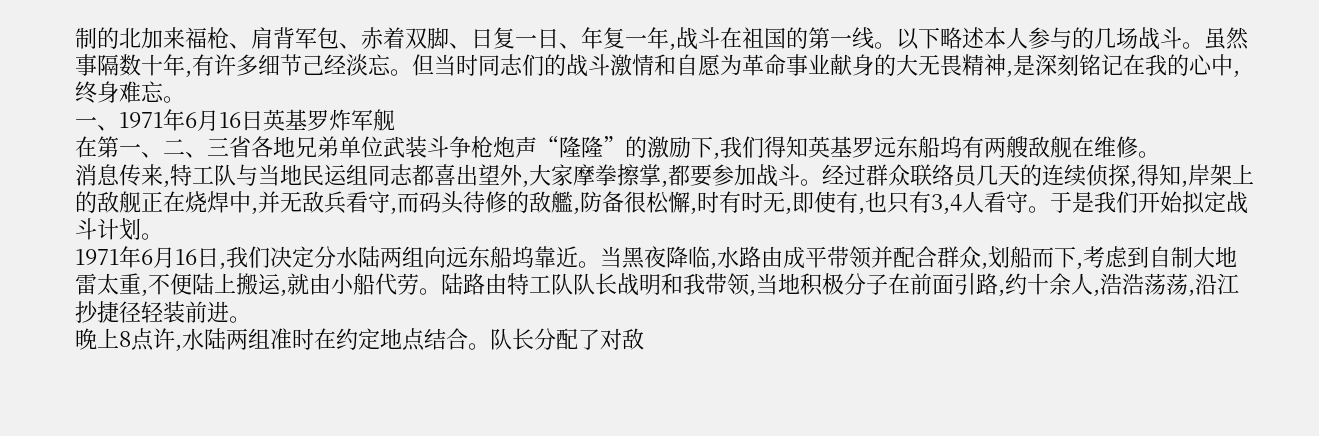制的北加来福枪、肩背军包、赤着双脚、日复一日、年复一年,战斗在祖国的第一线。以下略述本人参与的几场战斗。虽然事隔数十年,有许多细节己经淡忘。但当时同志们的战斗激情和自愿为革命事业献身的大无畏精神,是深刻铭记在我的心中,终身难忘。
一、1971年6月16日英基罗炸军舰
在第一、二、三省各地兄弟单位武装斗争枪炮声“隆隆”的激励下,我们得知英基罗远东船坞有两艘敌舰在维修。
消息传来,特工队与当地民运组同志都喜出望外,大家摩拳擦掌,都要参加战斗。经过群众联络员几天的连续侦探,得知,岸架上的敌舰正在烧焊中,并无敌兵看守,而码头待修的敌艦,防备很松懈,时有时无,即使有,也只有3,4人看守。于是我们开始拟定战斗计划。
1971年6月16日,我们决定分水陆两组向远东船坞靠近。当黑夜降临,水路由成平带领并配合群众,划船而下,考虑到自制大地雷太重,不便陆上搬运,就由小船代劳。陆路由特工队队长战明和我带领,当地积极分子在前面引路,约十余人,浩浩荡荡,沿江抄捷径轻装前进。
晚上8点许,水陆两组准时在约定地点结合。队长分配了对敌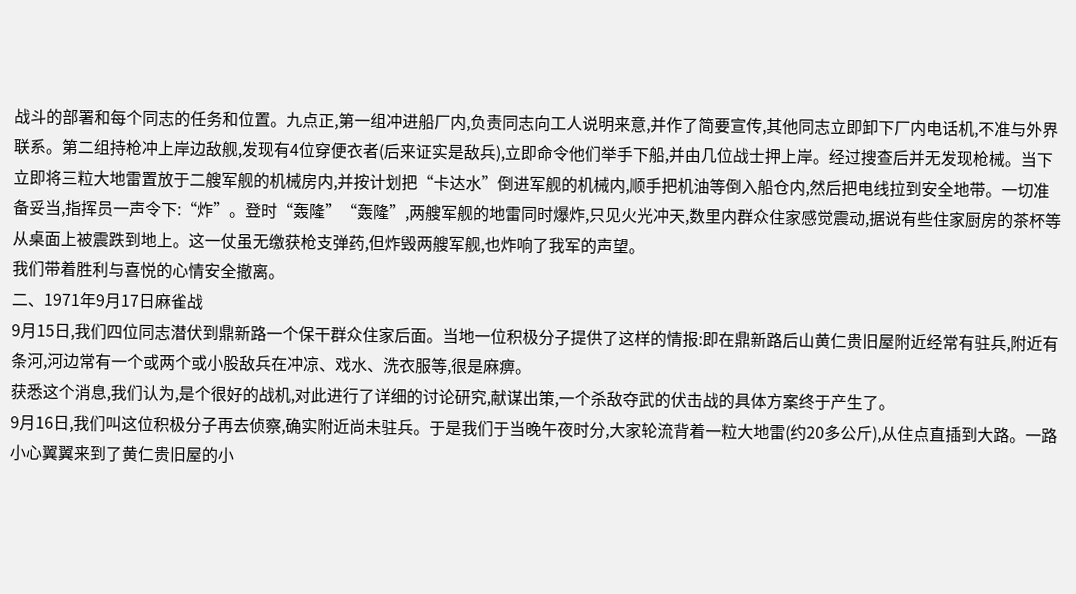战斗的部署和每个同志的任务和位置。九点正,第一组冲进船厂内,负责同志向工人说明来意,并作了简要宣传,其他同志立即卸下厂内电话机,不准与外界联系。第二组持枪冲上岸边敌舰,发现有4位穿便衣者(后来证实是敌兵),立即命令他们举手下船,并由几位战士押上岸。经过搜查后并无发现枪械。当下立即将三粒大地雷置放于二艘军舰的机械房内,并按计划把“卡达水”倒进军舰的机械内,顺手把机油等倒入船仓内,然后把电线拉到安全地带。一切准备妥当,指挥员一声令下:“炸”。登时“轰隆”“轰隆”,两艘军舰的地雷同时爆炸,只见火光冲天,数里内群众住家感觉震动,据说有些住家厨房的茶杯等从桌面上被震跌到地上。这一仗虽无缴获枪支弹药,但炸毁两艘军舰,也炸响了我军的声望。
我们带着胜利与喜悦的心情安全撤离。
二、1971年9月17日麻雀战
9月15日,我们四位同志潜伏到鼎新路一个保干群众住家后面。当地一位积极分子提供了这样的情报:即在鼎新路后山黄仁贵旧屋附近经常有驻兵,附近有条河,河边常有一个或两个或小股敌兵在冲凉、戏水、洗衣服等,很是麻痹。
获悉这个消息,我们认为,是个很好的战机,对此进行了详细的讨论研究,献谋出策,一个杀敌夺武的伏击战的具体方案终于产生了。
9月16日,我们叫这位积极分子再去侦察,确实附近尚未驻兵。于是我们于当晚午夜时分,大家轮流背着一粒大地雷(约20多公斤),从住点直插到大路。一路小心翼翼来到了黄仁贵旧屋的小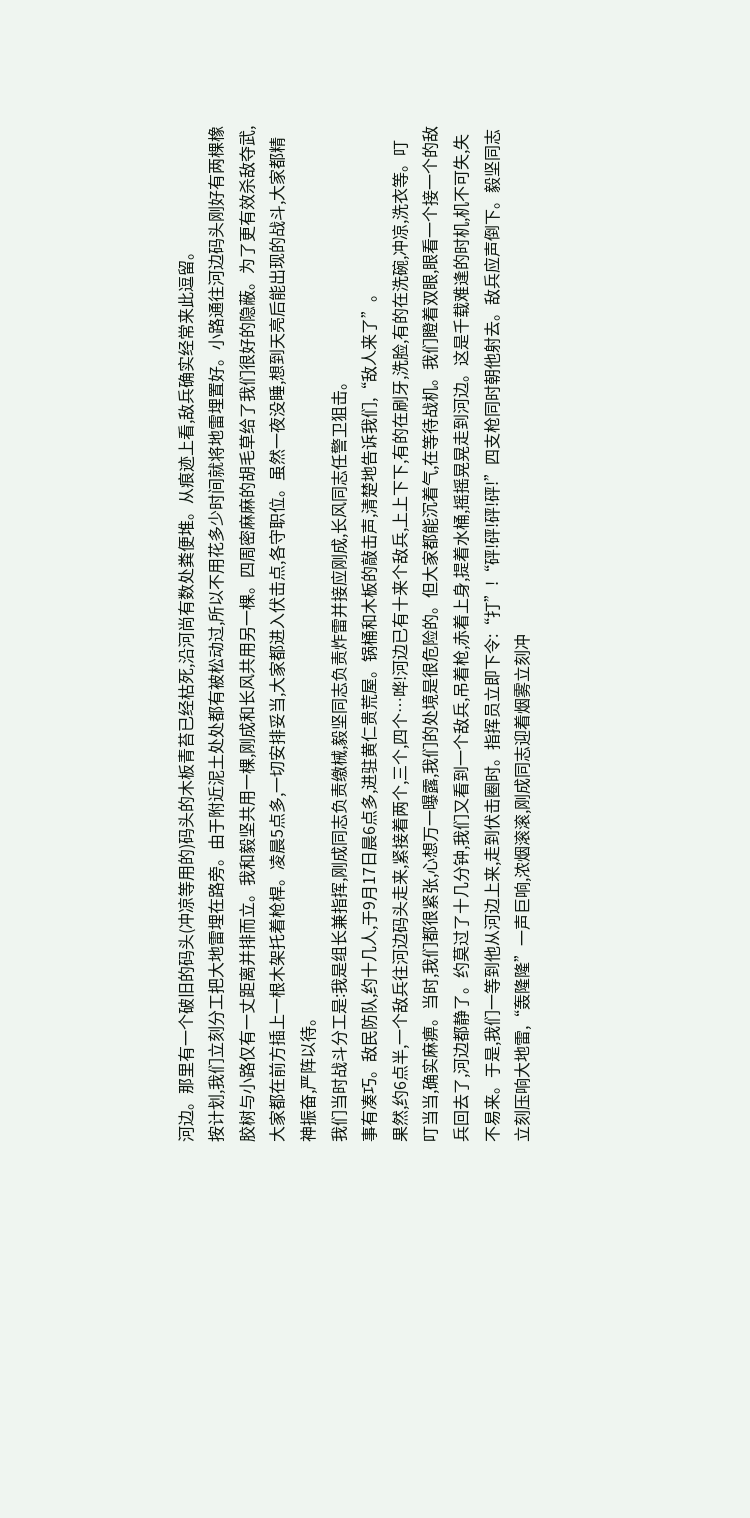河边。那里有一个破旧的码头(冲凉等用的)码头的木板青苔已经枯死,沿河尚有数处粪便堆。从痕迹上看,敌兵确实经常来此逗留。
按计划,我们立刻分工把大地雷埋在路旁。由于附近泥土处处都有被松动过,所以不用花多少时间就将地雷埋置好。小路通往河边码头刚好有两棵橡胶树与小路仅有一丈距离并排而立。我和毅坚共用一棵,刚成和长风共用另一棵。四周密麻麻的胡毛草给了我们很好的隐蔽。为了更有效杀敌夺武,大家都在前方插上一根木架托着枪桿。凌晨5点多,一切安排妥当,大家都进入伏击点,各守职位。虽然一夜没睡,想到天亮后能出现的战斗,大家都精神振奋,严阵以待。
我们当时战斗分工是:我是组长兼指挥,刚成同志负责缴械,毅坚同志负责炸雷并接应刚成,长风同志任警卫狙击。
事有凑巧。敌民防队,约十几人,于9月17日晨6点多,进驻黄仁贵荒屋。锅桶和木板的敲击声,清楚地告诉我们,“敌人来了”。
果然,约6点半,一个敌兵往河边码头走来,紧接着两个,三个,四个…哗!河边已有十来个敌兵,上上下下,有的在刷牙,洗脸,有的在洗碗,冲凉,洗衣等。叮叮当当,确实麻痹。当时,我们都很紧张,心想万一曝露,我们的处境是很危险的。但大家都能沉着气,在等待战机。我们瞪着双眼,眼看一个接一个的敌兵回去了,河边都静了。约莫过了十几分钟,我们又看到一个敌兵,吊着枪,赤着上身,提着水桶,摇摇晃晃走到河边。这是千载难逢的时机,机不可失,失不易来。于是,我们一等到他从河边上来,走到伏击圈时。指挥员立即下令:“打”!“砰!砰!砰!砰!”四支枪同时朝他射去。敌兵应声倒下。毅坚同志立刻压响大地雷,“轰隆隆”一声巨响,浓烟滚滚,刚成同志迎着烟雾立刻冲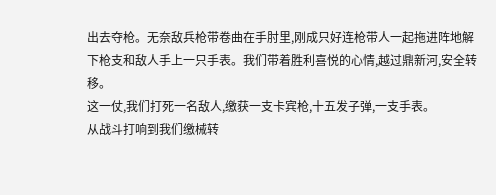出去夺枪。无奈敌兵枪带卷曲在手肘里,刚成只好连枪带人一起拖进阵地解下枪支和敌人手上一只手表。我们带着胜利喜悦的心情,越过鼎新河,安全转移。
这一仗,我们打死一名敌人,缴获一支卡宾枪,十五发子弹,一支手表。
从战斗打响到我们缴械转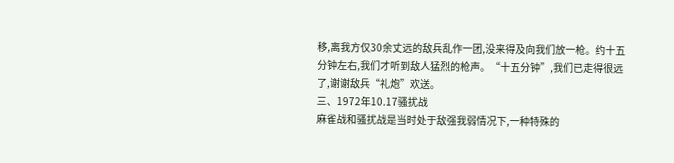移,离我方仅30余丈远的敌兵乱作一团,没来得及向我们放一枪。约十五分钟左右,我们才听到敌人猛烈的枪声。“十五分钟”,我们已走得很远了,谢谢敌兵“礼炮”欢送。
三、1972年10.17骚扰战
麻雀战和骚扰战是当时处于敌强我弱情况下,一种特殊的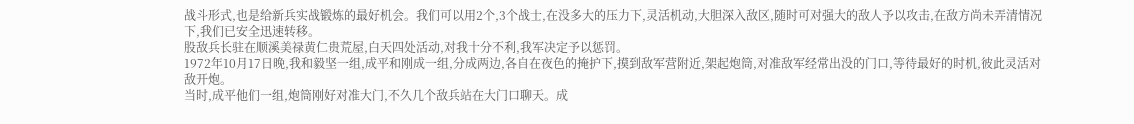战斗形式,也是给新兵实战锻炼的最好机会。我们可以用2个,3个战士,在没多大的压力下,灵活机动,大胆深入敌区,随时可对强大的敌人予以攻击,在敌方尚未弄清情况下,我们已安全迅速转移。
股敌兵长驻在顺溪美禄黄仁贵荒屋,白天四处活动,对我十分不利,我军决定予以惩罚。
1972年10月17日晚,我和毅坚一组,成平和刚成一组,分成两边,各自在夜色的掩护下,摸到敌军营附近,架起炮筒,对准敌军经常出没的门口,等待最好的时机,彼此灵活对敌开炮。
当时,成平他们一组,炮筒刚好对准大门,不久几个敌兵站在大门口聊天。成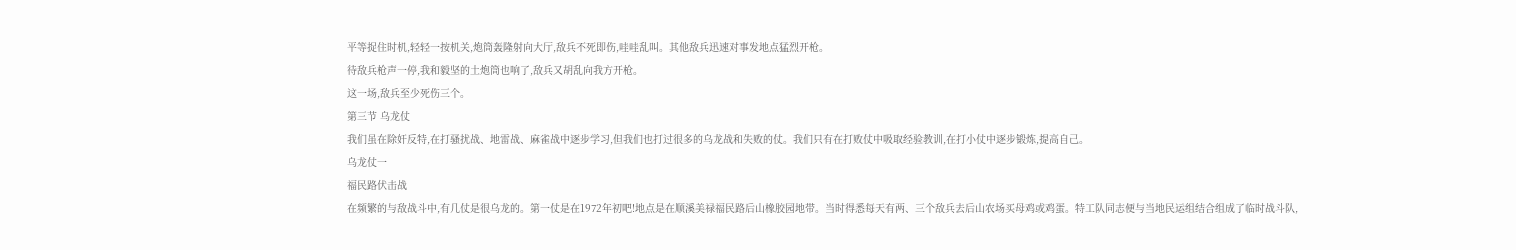平等捉住时机,轻轻一按机关,炮筒轰隆射向大厅,敌兵不死即伤,哇哇乱叫。其他敌兵迅速对事发地点猛烈开枪。
待敌兵枪声一停,我和毅坚的土炮筒也响了,敌兵又胡乱向我方开枪。
这一场,敌兵至少死伤三个。
第三节 乌龙仗
我们虽在除奸反特,在打骚扰战、地雷战、麻雀战中逐步学习,但我们也打过很多的乌龙战和失败的仗。我们只有在打败仗中吸取经验教训,在打小仗中逐步锻炼,提高自己。
乌龙仗一
福民路伏击战
在频繁的与敌战斗中,有几仗是很乌龙的。第一仗是在1972年初吧!地点是在顺溪美禄福民路后山橡胶园地带。当时得悉每天有两、三个敌兵去后山农场买母鸡或鸡蛋。特工队同志便与当地民运组结合组成了临时战斗队,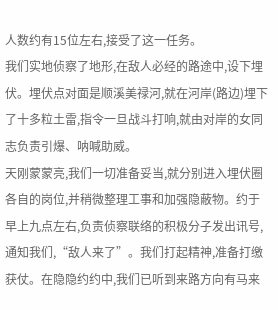人数约有15位左右,接受了这一任务。
我们实地侦察了地形,在敌人必经的路途中,设下埋伏。埋伏点对面是顺溪美禄河,就在河岸(路边)埋下了十多粒土雷,指令一旦战斗打响,就由对岸的女同志负责引爆、呐喊助威。
天刚蒙蒙亮,我们一切准备妥当,就分别进入埋伏圈各自的岗位,并稍微整理工事和加强隐蔽物。约于早上九点左右,负责侦察联络的积极分子发出讯号,通知我们,“敌人来了”。我们打起精神,准备打缴获仗。在隐隐约约中,我们已听到来路方向有马来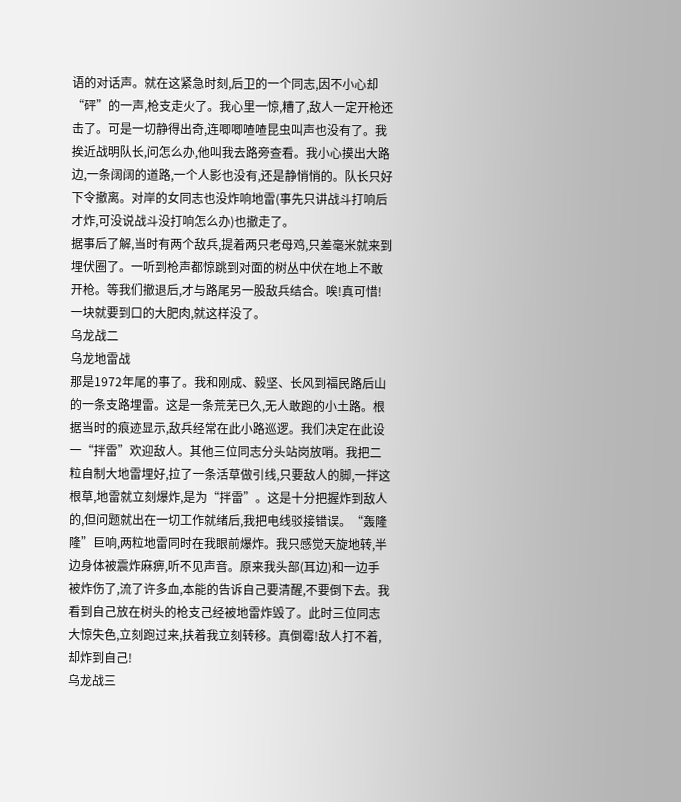语的对话声。就在这紧急时刻,后卫的一个同志,因不小心却“砰”的一声,枪支走火了。我心里一惊,糟了,敌人一定开枪还击了。可是一切静得出奇,连唧唧喳喳昆虫叫声也没有了。我挨近战明队长,问怎么办,他叫我去路旁查看。我小心摸出大路边,一条阔阔的道路,一个人影也没有,还是静悄悄的。队长只好下令撤离。对岸的女同志也没炸响地雷(事先只讲战斗打响后才炸,可没说战斗没打响怎么办)也撤走了。
据事后了解,当时有两个敌兵,提着两只老母鸡,只差毫米就来到埋伏圈了。一听到枪声都惊跳到对面的树丛中伏在地上不敢开枪。等我们撤退后,才与路尾另一股敌兵结合。唉!真可惜!一块就要到口的大肥肉,就这样没了。
乌龙战二
乌龙地雷战
那是1972年尾的事了。我和刚成、毅坚、长风到福民路后山的一条支路埋雷。这是一条荒芜已久,无人敢跑的小土路。根据当时的痕迹显示,敌兵经常在此小路巡逻。我们决定在此设一“拌雷”欢迎敌人。其他三位同志分头站岗放哨。我把二粒自制大地雷埋好,拉了一条活草做引线,只要敌人的脚,一拌这根草,地雷就立刻爆炸,是为“拌雷”。这是十分把握炸到敌人的,但问题就出在一切工作就绪后,我把电线驳接错误。“轰隆隆”巨响,两粒地雷同时在我眼前爆炸。我只感觉天旋地转,半边身体被震炸麻痹,听不见声音。原来我头部(耳边)和一边手被炸伤了,流了许多血,本能的告诉自己要清醒,不要倒下去。我看到自己放在树头的枪支己经被地雷炸毁了。此时三位同志大惊失色,立刻跑过来,扶着我立刻转移。真倒霉!敌人打不着,却炸到自己!
乌龙战三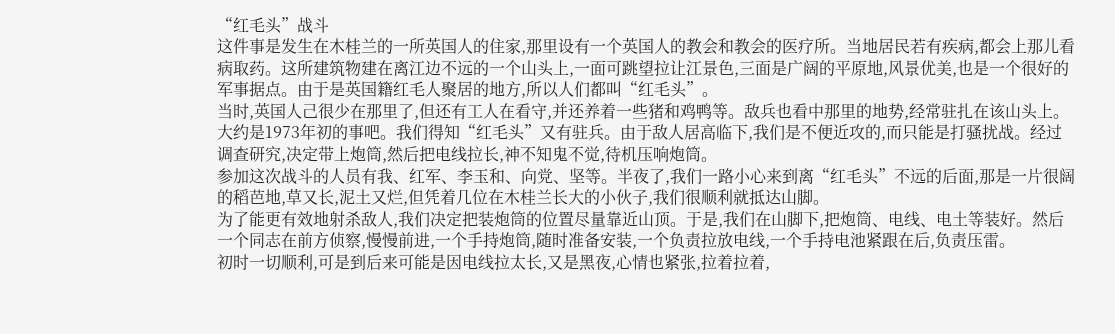“红毛头”战斗
这件事是发生在木桂兰的一所英国人的住家,那里设有一个英国人的教会和教会的医疗所。当地居民若有疾病,都会上那儿看病取药。这所建筑物建在离江边不远的一个山头上,一面可跳望拉让江景色,三面是广阔的平原地,风景优美,也是一个很好的军事据点。由于是英国籍红毛人聚居的地方,所以人们都叫“红毛头”。
当时,英国人己很少在那里了,但还有工人在看守,并还养着一些猪和鸡鸭等。敌兵也看中那里的地势,经常驻扎在该山头上。
大约是1973年初的事吧。我们得知“红毛头”又有驻兵。由于敌人居高临下,我们是不便近攻的,而只能是打骚扰战。经过调查研究,决定带上炮筒,然后把电线拉长,神不知鬼不觉,待机压响炮筒。
参加这次战斗的人员有我、红军、李玉和、向党、坚等。半夜了,我们一路小心来到离“红毛头”不远的后面,那是一片很阔的稻芭地,草又长,泥土又烂,但凭着几位在木桂兰长大的小伙子,我们很顺利就抵达山脚。
为了能更有效地射杀敌人,我们决定把装炮筒的位置尽量靠近山顶。于是,我们在山脚下,把炮筒、电线、电土等装好。然后一个同志在前方侦察,慢慢前进,一个手持炮筒,随时准备安装,一个负责拉放电线,一个手持电池紧跟在后,负责压雷。
初时一切顺利,可是到后来可能是因电线拉太长,又是黑夜,心情也紧张,拉着拉着,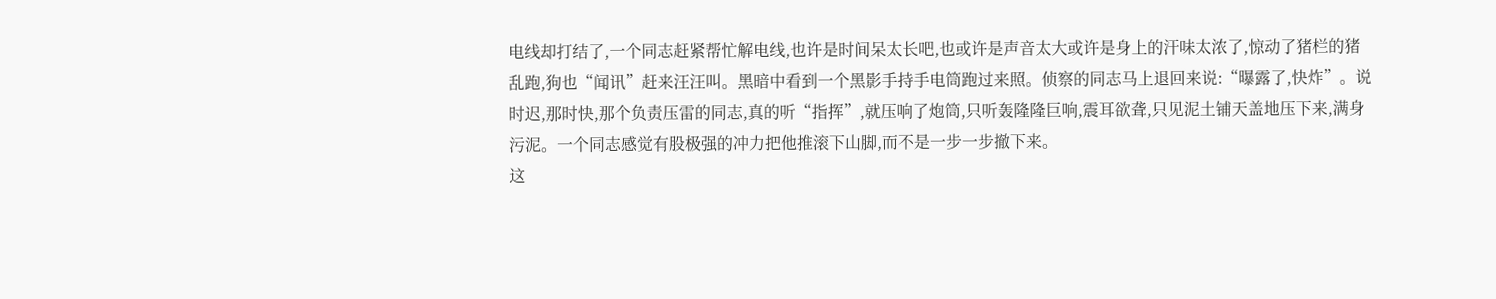电线却打结了,一个同志赶紧帮忙解电线,也许是时间呆太长吧,也或许是声音太大或许是身上的汗味太浓了,惊动了猪栏的猪乱跑,狗也“闻讯”赶来汪汪叫。黑暗中看到一个黑影手持手电筒跑过来照。侦察的同志马上退回来说:“曝露了,快炸”。说时迟,那时快,那个负责压雷的同志,真的听“指挥”,就压响了炮筒,只听轰隆隆巨响,震耳欲聋,只见泥土铺天盖地压下来,满身污泥。一个同志感觉有股极强的冲力把他推滚下山脚,而不是一步一步撤下来。
这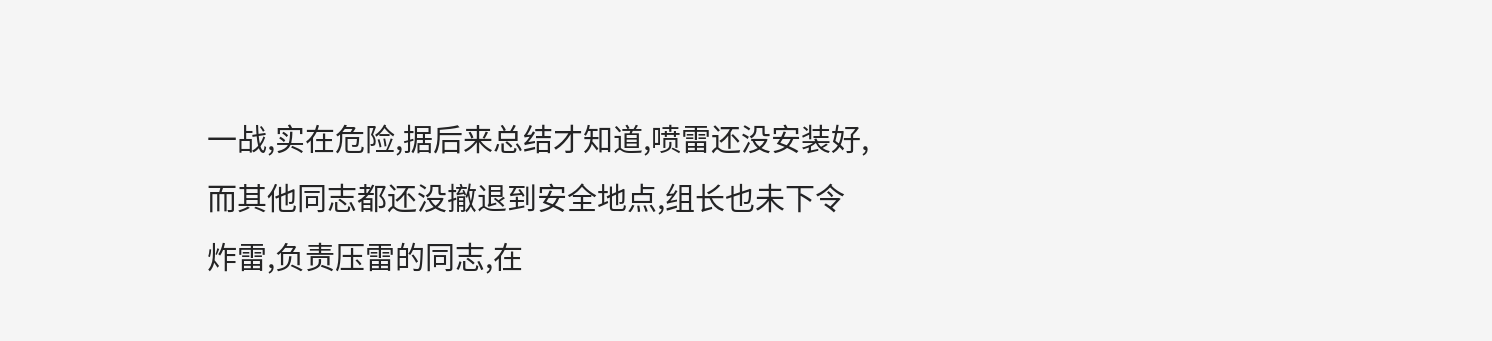一战,实在危险,据后来总结才知道,喷雷还没安装好,而其他同志都还没撤退到安全地点,组长也未下令炸雷,负责压雷的同志,在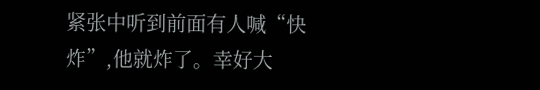紧张中听到前面有人喊“快炸”,他就炸了。幸好大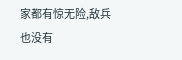家都有惊无险,敌兵也没有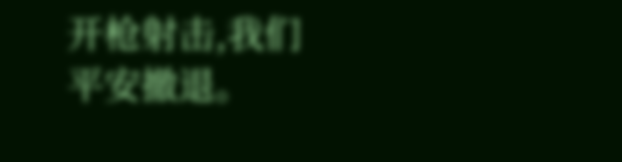开枪射击,我们平安撤退。